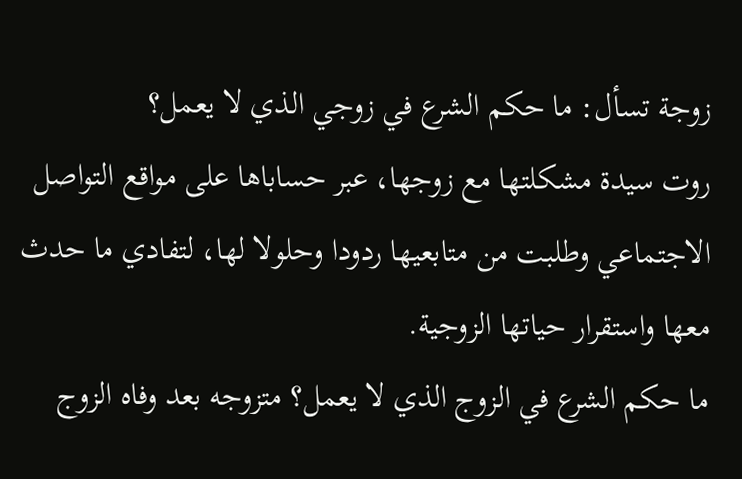زوجة تسأل: ما حكم الشرع في زوجي الذي لا يعمل؟
روت سيدة مشكلتها مع زوجها، عبر حساباها على مواقع التواصل الاجتماعي وطلبت من متابعيها ردودا وحلولا لها، لتفادي ما حدث معها واستقرار حياتها الزوجية.
ما حكم الشرع في الزوج الذي لا يعمل؟ متزوجه بعد وفاه الزوج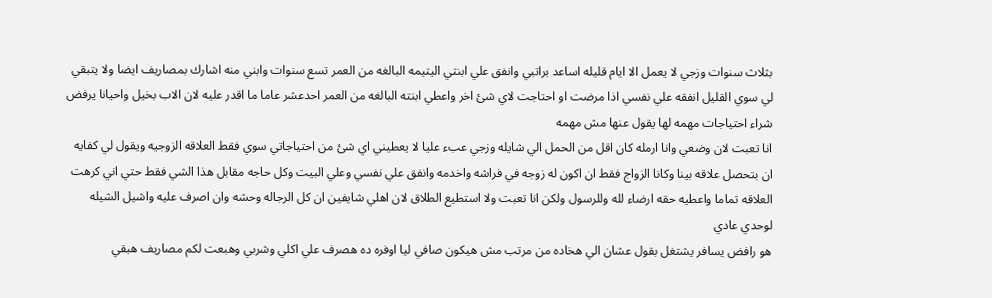بثلاث سنوات وزجي لا يعمل الا ايام قليله اساعد براتبي وانفق علي ابنتي اليتيمه البالغه من العمر تسع سنوات وابني منه اشارك بمصاريف ايضا ولا يتبقي لي سوي القليل انفقه علي نفسي اذا مرضت او احتاجت لاي شئ اخر واعطي ابنته البالغه من العمر احدعشر عاما ما اقدر عليه لان الاب بخيل واحيانا يرفض شراء احتياجات مهمه لها يقول عنها مش مهمه
انا تعبت لان وضعي وانا ارمله كان اقل من الحمل الي شايله وزجي عبء عليا لا يعطيني اي شئ من احتياجاتي سوي فقط العلاقه الزوجيه ويقول لي كفايه ان بتحصل علاقه بينا وكانا الزواج فقط ان اكون له زوجه في فراشه واخدمه وانفق علي نفسي وعلي البيت وكل حاجه مقابل هذا الشي فقط حتي اني كرهت العلاقه تماما واعطيه حقه ارضاء لله وللرسول ولكن انا تعبت ولا استطيع الطلاق لان اهلي شايفين ان كل الرجاله وحشه وان اصرف عليه واشيل الشيله لوحدي عادي
هو رافض يسافر يشتغل بقول عشان الي هخاده من مرتب مش هيكون صافي ليا اوفره ده هصرف علي اكلي وشربي وهبعت لكم مصاريف هبقي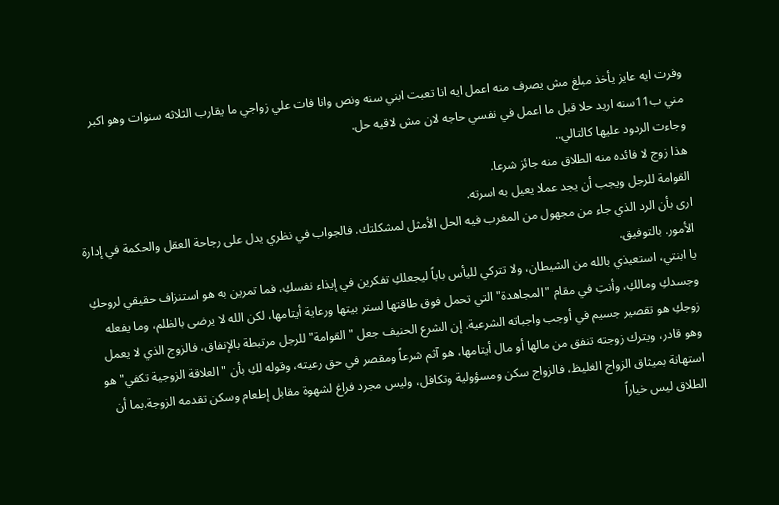وفرت ايه عايز يأخذ مبلغ مش يصرف منه اعمل ايه انا تعبت ابني سنه ونص وانا فات علي زواجي ما يقارب الثلاثه سنوات وهو اكبر مني ب11سنه اريد حلا قبل ما اعمل في نفسي حاجه لان مش لاقيه حل.
وجاءت الردود عليها كالتالي..
هذا زوج لا فائده منه الطلاق منه جائز شرعا.
القوامة للرجل ويجب أن يجد عملا يعيل به اسرته.
ارى بأن الرد الذي جاء من مجهول من المغرب فيه الحل الأمثل لمشكلتك. فالجواب في نظري يدل على رجاحة العقل والحكمة في إدارة الأمور. بالتوفيق.
يا ابنتي، استعيذي بالله من الشيطان، ولا تتركي لليأس باباً ليجعلكِ تفكرين في إيذاء نفسكِ، فما تمرين به هو استنزاف حقيقي لروحكِ وجسدكِ ومالكِ، وأنتِ في مقام "المجاهدة" التي تحمل فوق طاقتها لستر بيتها ورعاية أيتامها، لكن الله لا يرضى بالظلم، وما يفعله زوجكِ هو تقصير جسيم في أوجب واجباته الشرعية. إن الشرع الحنيف جعل "القوامة" للرجل مرتبطة بالإنفاق، فالزوج الذي لا يعمل وهو قادر، ويترك زوجته تنفق من مالها أو مال أيتامها، هو آثم شرعاً ومقصر في حق رعيته، وقوله لكِ بأن "العلاقة الزوجية تكفي" هو استهانة بميثاق الزواج الغليظ، فالزواج سكن ومسؤولية وتكافل، وليس مجرد فراغ لشهوة مقابل إطعام وسكن تقدمه الزوجة.بما أن الطلاق ليس خياراً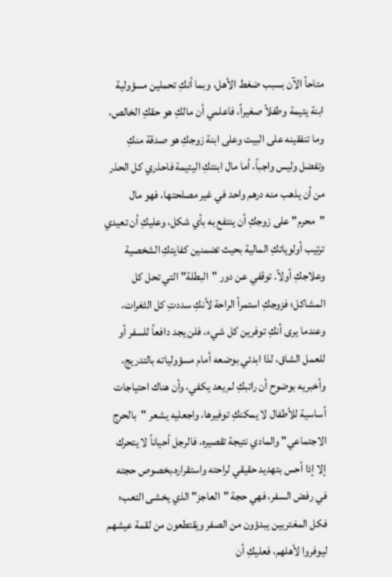متاحاً الآن بسبب ضغط الأهل، وبما أنكِ تحملين مسؤولية ابنة يتيمة وطفلاً صغيراً، فاعلمي أن مالكِ هو حقكِ الخالص، وما تنفقينه على البيت وعلى ابنة زوجكِ هو صدقة منكِ وتفضل وليس واجباً، أما مال ابنتكِ اليتيمة فاحذري كل الحذر من أن يذهب منه درهم واحد في غير مصلحتها، فهو مال "محرم" على زوجكِ أن ينتفع به بأي شكل، وعليكِ أن تعيدي ترتيب أولوياتكِ المالية بحيث تضمنين كفايتكِ الشخصية وعلاجكِ أولاً. توقفي عن دور "البطلة" التي تحل كل المشاكل؛ فزوجكِ استمرأ الراحة لأنكِ سددتِ كل الثغرات، وعندما يرى أنكِ توفرين كل شيء، فلن يجد دافعاً للسفر أو للعمل الشاق، لذا ابدئي بوضعه أمام مسؤولياته بالتدريج، وأخبريه بوضوح أن راتبكِ لم يعد يكفي، وأن هناك احتياجات أساسية للأطفال لا يمكنكِ توفيرها، واجعليه يشعر "بالحرج الاجتماعي" والمادي نتيجة تقصيره، فالرجل أحياناً لا يتحرك إلا إذا أحس بتهديد حقيقي لراحته واستقراره.بخصوص حجته في رفض السفر، فهي حجة "العاجز" الذي يخشى التعب؛ فكل المغتربين يبدؤون من الصفر ويقتطعون من لقمة عيشهم ليوفروا لأهلهم، فعليكِ أن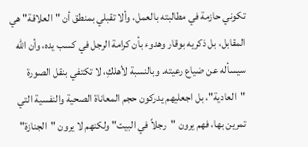تكوني حازمة في مطالبته بالعمل، وألا تقبلي بمنطق أن "العلاقة" هي المقابل، بل ذكريه بوقار وهدوء بأن كرامة الرجل في كسب يده، وأن الله سيسأله عن ضياع رعيته. وبالنسبة لأهلكِ، لا تكتفي بنقل الصورة "العادية"، بل اجعليهم يدركون حجم المعاناة الصحية والنفسية التي تمرين بها، فهم يرون "رجلاً في البيت" ولكنهم لا يرون "الجنازة"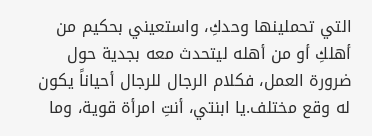التي تحملينها وحدكِ، واستعيني بحكيم من أهلكِ أو من أهله ليتحدث معه بجدية حول ضرورة العمل، فكلام الرجال للرجال أحياناً يكون له وقع مختلف.يا ابنتي، أنتِ امرأة قوية، وما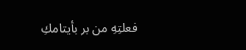فعلتِهِ من بر بأيتامكِ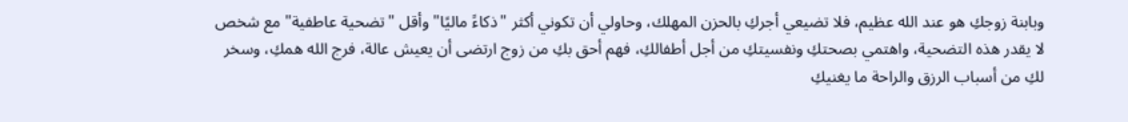وبابنة زوجكِ هو عند الله عظيم، فلا تضيعي أجركِ بالحزن المهلك، وحاولي أن تكوني أكثر "ذكاءً ماليًا" وأقل "تضحية عاطفية" مع شخص لا يقدر هذه التضحية، واهتمي بصحتكِ ونفسيتكِ من أجل أطفالكِ، فهم أحق بكِ من زوج ارتضى أن يعيش عالة، فرج الله همكِ، وسخر لكِ من أسباب الرزق والراحة ما يغنيكِ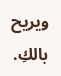ويريح بالكِ.